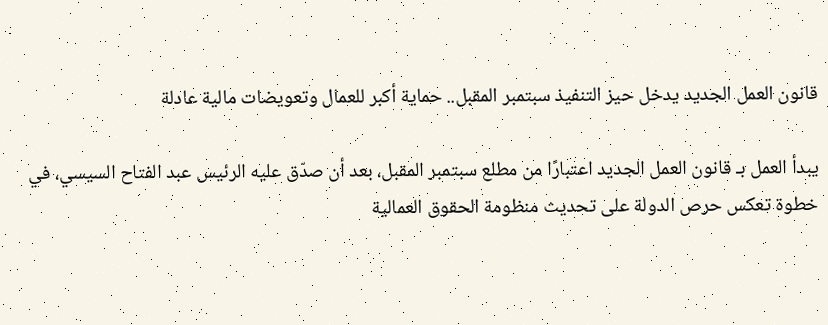قانون العمل الجديد يدخل حيز التنفيذ سبتمبر المقبل.. حماية أكبر للعمال وتعويضات مالية عادلة

يبدأ العمل بـ قانون العمل الجديد اعتبارًا من مطلع سبتمبر المقبل، بعد أن صدّق عليه الرئيس عبد الفتاح السيسي، في خطوة تعكس حرص الدولة على تحديث منظومة الحقوق العمالية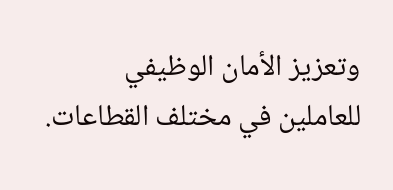وتعزيز الأمان الوظيفي للعاملين في مختلف القطاعات.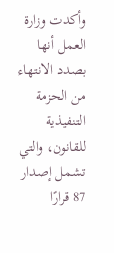وأكدت وزارة العمل أنها بصدد الانتهاء من الحزمة التنفيذية للقانون، والتي تشمل إصدار 87 قرارًا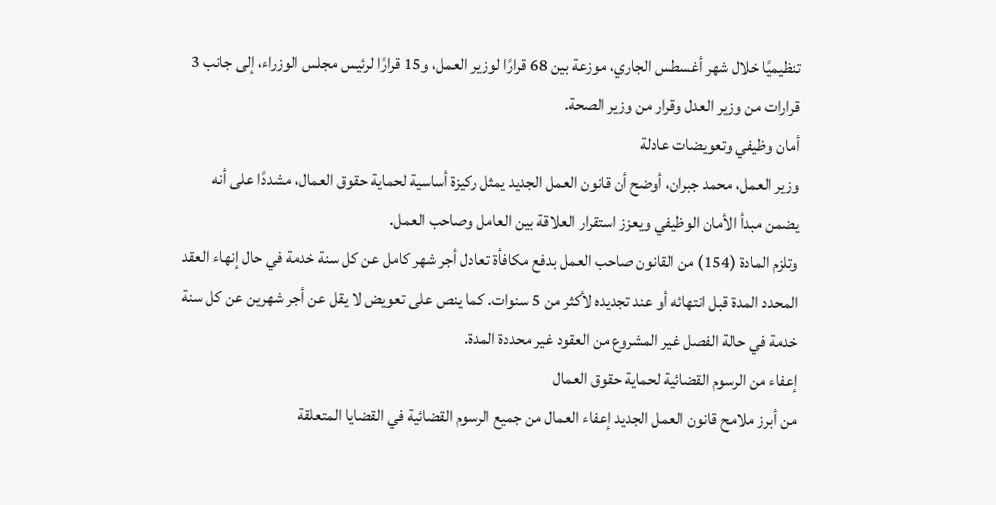تنظيميًا خلال شهر أغسطس الجاري، موزعة بين 68 قرارًا لوزير العمل، و15 قرارًا لرئيس مجلس الوزراء، إلى جانب 3 قرارات من وزير العدل وقرار من وزير الصحة.
أمان وظيفي وتعويضات عادلة
وزير العمل، محمد جبران، أوضح أن قانون العمل الجديد يمثل ركيزة أساسية لحماية حقوق العمال، مشددًا على أنه يضمن مبدأ الأمان الوظيفي ويعزز استقرار العلاقة بين العامل وصاحب العمل.
وتلزم المادة (154) من القانون صاحب العمل بدفع مكافأة تعادل أجر شهر كامل عن كل سنة خدمة في حال إنهاء العقد المحدد المدة قبل انتهائه أو عند تجديده لأكثر من 5 سنوات. كما ينص على تعويض لا يقل عن أجر شهرين عن كل سنة خدمة في حالة الفصل غير المشروع من العقود غير محددة المدة.
إعفاء من الرسوم القضائية لحماية حقوق العمال
من أبرز ملامح قانون العمل الجديد إعفاء العمال من جميع الرسوم القضائية في القضايا المتعلقة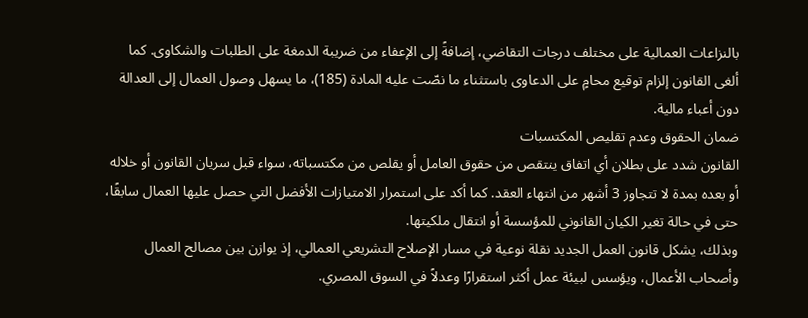بالنزاعات العمالية على مختلف درجات التقاضي، إضافةً إلى الإعفاء من ضريبة الدمغة على الطلبات والشكاوى. كما ألغى القانون إلزام توقيع محامٍ على الدعاوى باستثناء ما نصّت عليه المادة (185)، ما يسهل وصول العمال إلى العدالة دون أعباء مالية.
ضمان الحقوق وعدم تقليص المكتسبات
القانون شدد على بطلان أي اتفاق ينتقص من حقوق العامل أو يقلص من مكتسباته، سواء قبل سريان القانون أو خلاله أو بعده بمدة لا تتجاوز 3 أشهر من انتهاء العقد. كما أكد على استمرار الامتيازات الأفضل التي حصل عليها العمال سابقًا، حتى في حالة تغير الكيان القانوني للمؤسسة أو انتقال ملكيتها.
وبذلك، يشكل قانون العمل الجديد نقلة نوعية في مسار الإصلاح التشريعي العمالي، إذ يوازن بين مصالح العمال وأصحاب الأعمال، ويؤسس لبيئة عمل أكثر استقرارًا وعدلاً في السوق المصري.